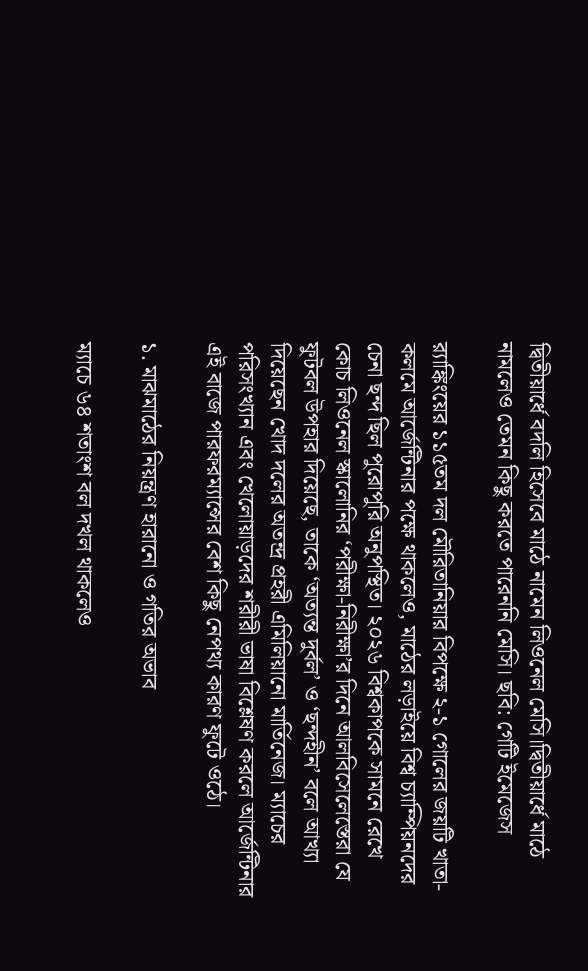দ্বিতীয়ার্ধে বদলি হিসেবে মাঠে নামেন লিওনেল মেসি।দ্বিতীয়ার্ধে মাঠে নামলেও তেমন কিছু করতে পারেননি মেসি। ছবি: গেটি ইমেজেস

র‍্যাঙ্কিংয়ের ১১৫তম দল মৌরিতানিয়ার বিপক্ষে ২-১ গোলের জয়টি খাতা-কলমে আর্জেন্টিনার পক্ষে থাকলেও, মাঠের লড়াইয়ে বিশ্ব চ্যাম্পিয়নদের চেনা ছন্দ ছিল পুরোপুরি অনুপস্থিত। ২০২৬ বিশ্বকাপকে সামনে রেখে কোচ লিওনেল স্কালোনির ‘পরীক্ষা-নিরীক্ষা’র দিনে আলবিসেলেস্তেরা যে ফুটবল উপহার দিয়েছে, তাকে ‘অত্যন্ত দুর্বল’ ও ‘ছন্দহীন’ বলে আখ্যা দিয়েছেন খোদ দলের অতন্দ্র প্রহরী এমিলিয়ানো মার্তিনেজ। ম্যাচের পরিসংখ্যান এবং খেলোয়াড়দের শরীরী ভাষা বিশ্লেষণ করলে আর্জেন্টিনার এই বাজে পারফরম্যান্সের বেশ কিছু নেপথ্য কারণ ফুটে ওঠে।

১. মাঝমাঠের নিয়ন্ত্রণ হারানো ও গতির অভাব

ম্যাচে ৬৪ শতাংশ বল দখল থাকলেও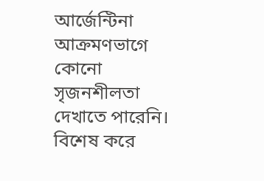আর্জেন্টিনা আক্রমণভাগে কোনো সৃজনশীলতা দেখাতে পারেনি। বিশেষ করে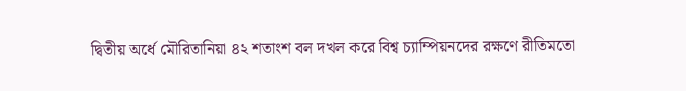দ্বিতীয় অর্ধে মৌরিতানিয়া ৪২ শতাংশ বল দখল করে বিশ্ব চ্যাম্পিয়নদের রক্ষণে রীতিমতো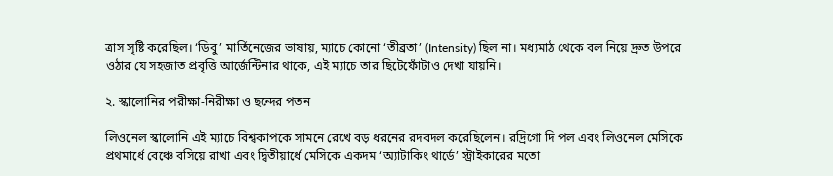ত্রাস সৃষ্টি করেছিল। ‘ডিবু’ মার্তিনেজের ভাষায়, ম্যাচে কোনো ‘তীব্রতা’ (Intensity) ছিল না। মধ্যমাঠ থেকে বল নিয়ে দ্রুত উপরে ওঠার যে সহজাত প্রবৃত্তি আর্জেন্টিনার থাকে, এই ম্যাচে তার ছিটেফোঁটাও দেখা যায়নি।

২. স্কালোনির পরীক্ষা-নিরীক্ষা ও ছন্দের পতন

লিওনেল স্কালোনি এই ম্যাচে বিশ্বকাপকে সামনে রেখে বড় ধরনের রদবদল করেছিলেন। রদ্রিগো দি পল এবং লিওনেল মেসিকে প্রথমার্ধে বেঞ্চে বসিয়ে রাখা এবং দ্বিতীয়ার্ধে মেসিকে একদম ‘অ্যাটাকিং থার্ডে’ স্ট্রাইকারের মতো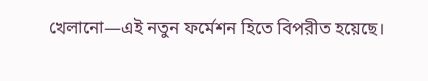খেলানো—এই নতুন ফর্মেশন হিতে বিপরীত হয়েছে।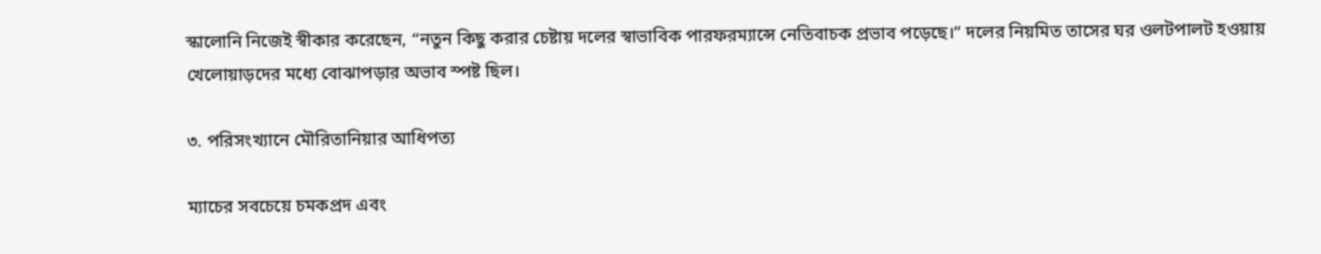স্কালোনি নিজেই স্বীকার করেছেন, “নতুন কিছু করার চেষ্টায় দলের স্বাভাবিক পারফরম্যান্সে নেতিবাচক প্রভাব পড়েছে।” দলের নিয়মিত তাসের ঘর ওলটপালট হওয়ায় খেলোয়াড়দের মধ্যে বোঝাপড়ার অভাব স্পষ্ট ছিল।

৩. পরিসংখ্যানে মৌরিতানিয়ার আধিপত্য

ম্যাচের সবচেয়ে চমকপ্রদ এবং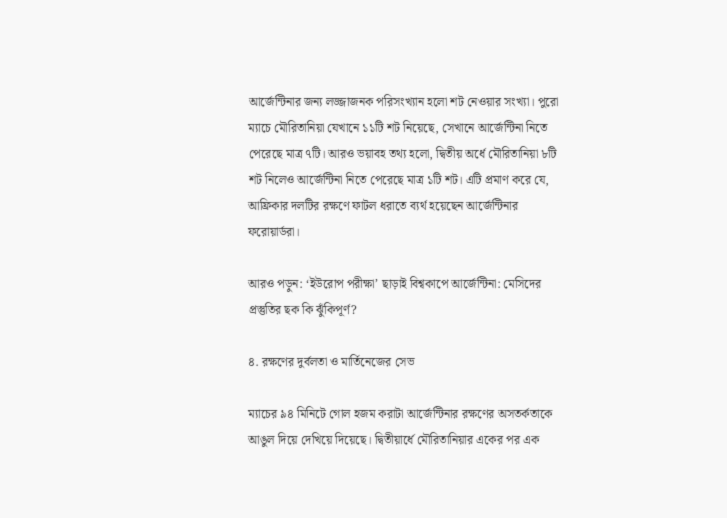আর্জেন্টিনার জন্য লজ্জাজনক পরিসংখ্যান হলো শট নেওয়ার সংখ্যা। পুরো ম্যাচে মৌরিতানিয়া যেখানে ১১টি শট নিয়েছে, সেখানে আর্জেন্টিনা নিতে পেরেছে মাত্র ৭টি। আরও ভয়াবহ তথ্য হলো, দ্বিতীয় অর্ধে মৌরিতানিয়া ৮টি শট নিলেও আর্জেন্টিনা নিতে পেরেছে মাত্র ১টি শট। এটি প্রমাণ করে যে, আফ্রিকার দলটির রক্ষণে ফাটল ধরাতে ব্যর্থ হয়েছেন আর্জেন্টিনার ফরোয়ার্ডরা।

আরও পড়ুন: ‘ইউরোপ পরীক্ষা’ ছাড়াই বিশ্বকাপে আর্জেন্টিনা: মেসিদের প্রস্তুতির ছক কি ঝুঁকিপূর্ণ?

৪. রক্ষণের দুর্বলতা ও মার্তিনেজের সেভ

ম্যাচের ৯৪ মিনিটে গোল হজম করাটা আর্জেন্টিনার রক্ষণের অসতর্কতাকে আঙুল দিয়ে দেখিয়ে দিয়েছে। দ্বিতীয়ার্ধে মৌরিতানিয়ার একের পর এক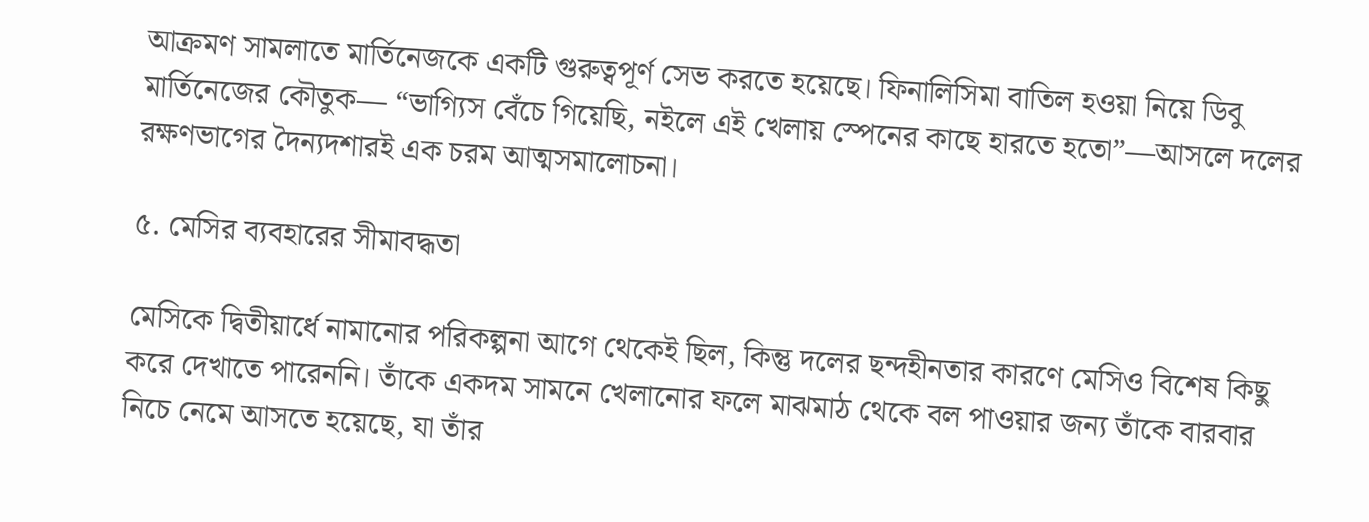আক্রমণ সামলাতে মার্তিনেজকে একটি গুরুত্বপূর্ণ সেভ করতে হয়েছে। ফিনালিসিমা বাতিল হওয়া নিয়ে ডিবু মার্তিনেজের কৌতুক— “ভাগ্যিস বেঁচে গিয়েছি, নইলে এই খেলায় স্পেনের কাছে হারতে হতো”—আসলে দলের রক্ষণভাগের দৈন্যদশারই এক চরম আত্মসমালোচনা।

৫. মেসির ব্যবহারের সীমাবদ্ধতা

মেসিকে দ্বিতীয়ার্ধে নামানোর পরিকল্পনা আগে থেকেই ছিল, কিন্তু দলের ছন্দহীনতার কারণে মেসিও বিশেষ কিছু করে দেখাতে পারেননি। তাঁকে একদম সামনে খেলানোর ফলে মাঝমাঠ থেকে বল পাওয়ার জন্য তাঁকে বারবার নিচে নেমে আসতে হয়েছে, যা তাঁর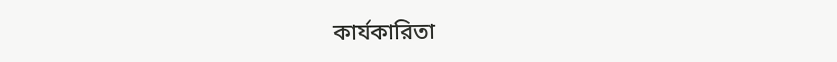কার্যকারিতা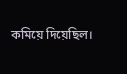কমিয়ে দিয়েছিল।